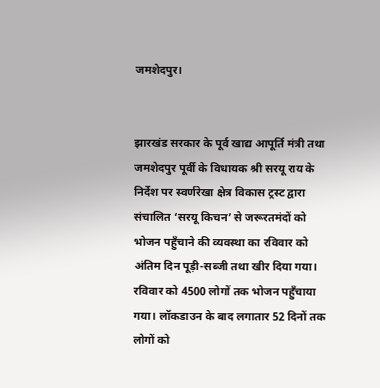जमशेदपुर।


झारखंड सरकार के पूर्व खाद्य आपूर्ति मंत्री तथा जमशेदपुर पूर्वी के विधायक श्री सरयू राय के निर्देश पर स्वर्णरेखा क्षेत्र विकास ट्रस्ट द्वारा संचालित ‘सरयू किचन’ से जरूरतमंदों को भोजन पहुँचाने की व्यवस्था का रविवार को अंतिम दिन पूड़ी-सब्जी तथा खीर दिया गया। रविवार को 4500 लोगों तक भोजन पहुँचाया गया। लॉकडाउन के बाद लगातार 52 दिनों तक लोगों को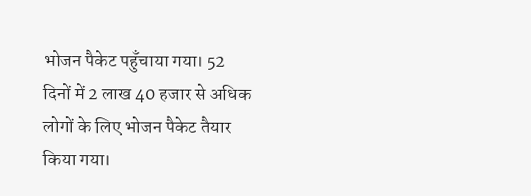भोजन पैकेट पहुँचाया गया। 52 दिनों में 2 लाख 40 हजार से अधिक लोगों के लिए भोजन पैकेट तैयार किया गया।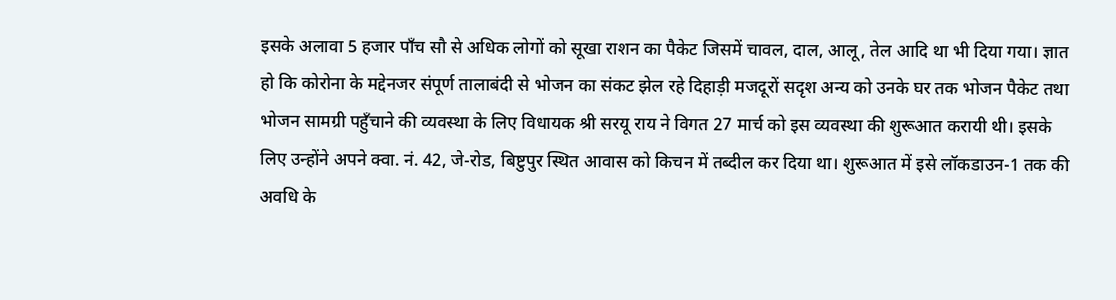इसके अलावा 5 हजार पाँच सौ से अधिक लोगों को सूखा राशन का पैकेट जिसमें चावल, दाल, आलू, तेल आदि था भी दिया गया। ज्ञात हो कि कोरोना के मद्देनजर संपूर्ण तालाबंदी से भोजन का संकट झेल रहे दिहाड़ी मजदूरों सदृश अन्य को उनके घर तक भोजन पैकेट तथा भोजन सामग्री पहुँचाने की व्यवस्था के लिए विधायक श्री सरयू राय ने विगत 27 मार्च को इस व्यवस्था की शुरूआत करायी थी। इसके लिए उन्होंने अपने क्वा. नं. 42, जे-रोड, बिष्टुपुर स्थित आवास को किचन में तब्दील कर दिया था। शुरूआत में इसे लॉकडाउन-1 तक की अवधि के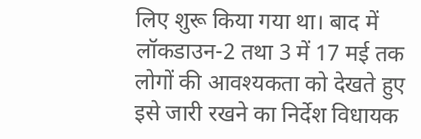लिए शुरू किया गया था। बाद में लॉकडाउन-2 तथा 3 में 17 मई तक लोगों की आवश्यकता को देखते हुए इसे जारी रखने का निर्देश विधायक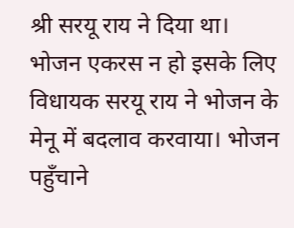श्री सरयू राय ने दिया था।
भोजन एकरस न हो इसके लिए विधायक सरयू राय ने भोजन के मेनू में बदलाव करवाया। भोजन पहुँचाने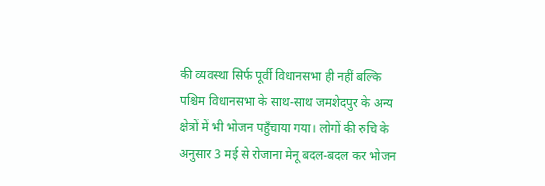की व्यवस्था सिर्फ पूर्वी विधानसभा ही नहीं बल्कि पश्चिम विधानसभा के साथ-साथ जमशेदपुर के अन्य क्षेत्रों में भी भोजन पहुँचाया गया। लोगों की रुचि के अनुसार 3 मई से रोजाना मेनू बदल-बदल कर भोजन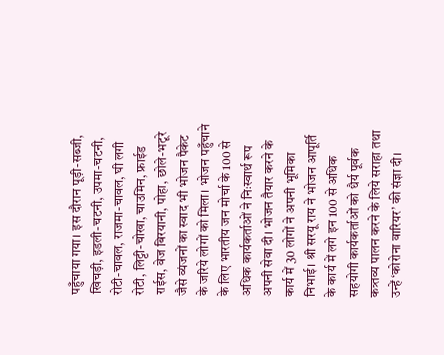पहुँचाया गया। इस दौरान पूड़ी-सब्जी, खिचड़ी, इडली-चटनी, उपमा-चटनी, रोटी-चावल, राजमा-चावल, घी लगी रोटी, लिट्टी-चोखा, चाउमिन, फ्राईड राईस, वेज बिरयानी, पोहा, छोले-भटूरे जैसे व्यंजनों का स्वाद भी भोजन पैकेट के जरिये लोगों को मिला। भोजन पहुँचाने के लिए भारतीय जन मोर्चा के 100 से अधिक कार्यकर्ताओं ने निःस्वार्थ रूप अपनी सेवा दी। भोजन तैयार करने के कार्य में 30 लोगों ने अपनी भूमिका निभाई। श्री सरयू राय ने भोजन आपूर्ति के कार्य में लगे इन 100 से अधिक सहयोगी कार्यकर्ताओं को धैर्य पूर्वक कत्र्तव्य पालन करने के लिये सराहा तथा उन्हें ‘कोरोना वारियर’ की संज्ञा दी।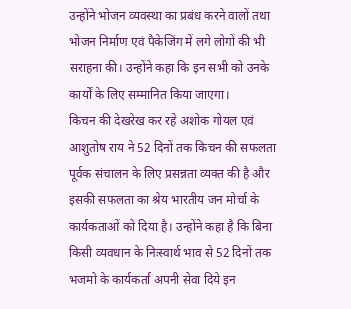उन्होंने भोजन व्यवस्था का प्रबंध करने वालों तथा भोजन निर्माण एवं पैकेजिंग में लगे लोगों की भी सराहना की। उन्होंने कहा कि इन सभी को उनके कार्यों के लिए सम्मानित किया जाएगा।
किचन की देखरेख कर रहे अशोक गोयल एवं आशुतोष राय ने 52 दिनों तक किचन की सफलता पूर्वक संचालन के लिए प्रसन्नता व्यक्त की है और इसकी सफलता का श्रेय भारतीय जन मोर्चा के कार्यकताओं को दिया है। उन्होंने कहा है कि बिना किसी व्यवधान के निःस्वार्थ भाव से 52 दिनों तक भजमो के कार्यकर्ता अपनी सेवा दिये इन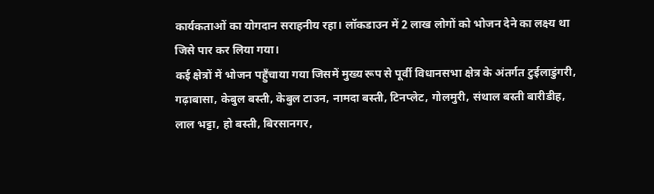कार्यकताओं का योगदान सराहनीय रहा। लॉकडाउन में 2 लाख लोगों को भोजन देने का लक्ष्य था जिसे पार कर लिया गया।
कई क्षेत्रों में भोजन पहुँचाया गया जिसमें मुख्य रूप से पूर्वी विधानसभा क्षेत्र के अंतर्गत टुईलाडुंगरी, गढ़ाबासा, केबुल बस्ती, केबुल टाउन, नामदा बस्ती, टिनप्लेट, गोलमुरी, संथाल बस्ती बारीडीह, लाल भट्टा, हो बस्ती, बिरसानगर,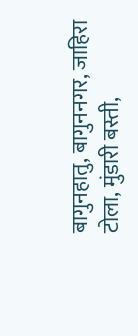बागुनहातु, बागुननगर, जाहिरा टोला, मुंडारी बस्ती,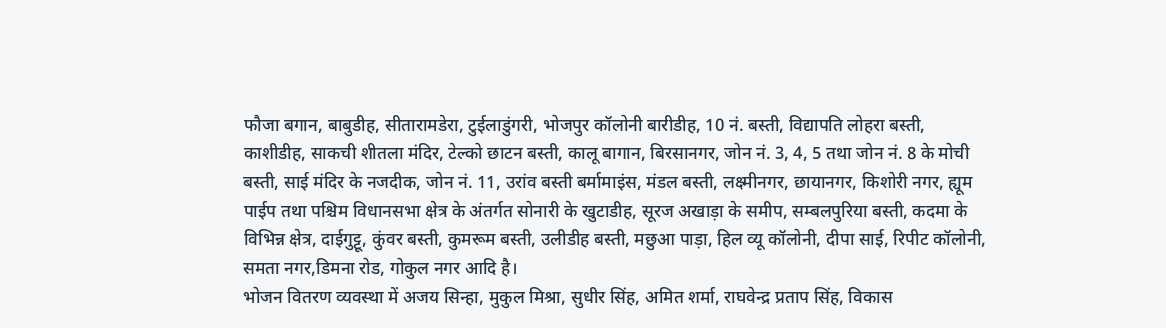फौजा बगान, बाबुडीह, सीतारामडेरा, टुईलाडुंगरी, भोजपुर कॉलोनी बारीडीह, 10 नं. बस्ती, विद्यापति लोहरा बस्ती, काशीडीह, साकची शीतला मंदिर, टेल्को छाटन बस्ती, कालू बागान, बिरसानगर, जोन नं. 3, 4, 5 तथा जोन नं. 8 के मोची बस्ती, साई मंदिर के नजदीक, जोन नं. 11, उरांव बस्ती बर्मामाइंस, मंडल बस्ती, लक्ष्मीनगर, छायानगर, किशोरी नगर, ह्यूम पाईप तथा पश्चिम विधानसभा क्षेत्र के अंतर्गत सोनारी के खुटाडीह, सूरज अखाड़ा के समीप, सम्बलपुरिया बस्ती, कदमा के विभिन्न क्षेत्र, दाईगुट्टू, कुंवर बस्ती, कुमरूम बस्ती, उलीडीह बस्ती, मछुआ पाड़ा, हिल व्यू कॉलोनी, दीपा साई, रिपीट कॉलोनी, समता नगर,डिमना रोड, गोकुल नगर आदि है।
भोजन वितरण व्यवस्था में अजय सिन्हा, मुकुल मिश्रा, सुधीर सिंह, अमित शर्मा, राघवेन्द्र प्रताप सिंह, विकास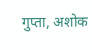गुप्ता, अशोक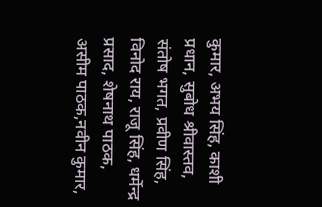कुमार, अभय सिंह, काशी प्रधान, सुबोध श्रीवास्तव, संतोष भगत, प्रवीण सिंह, विनोद राय, राजू सिंह, धर्मेन्द्र प्रसाद, शेषनाथ पाठक, असीम पाठक,नवीन कुमार,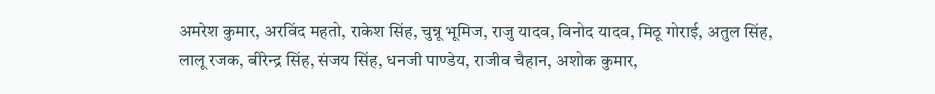अमरेश कुमार, अरविंद महतो, राकेश सिंह, चुन्नू भूमिज, राजु यादव, विनोद यादव, मिठू गोराई, अतुल सिंह, लालू रजक, बीरेन्द्र सिंह, संजय सिंह, धनजी पाण्डेय, राजीव चैहान, अशोक कुमार,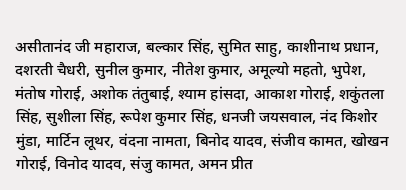असीतानंद जी महाराज, बल्कार सिंह, सुमित साहु, काशीनाथ प्रधान, दशरती चैधरी, सुनील कुमार, नीतेश कुमार, अमूल्यो महतो, भुपेश, मंतोष गोराई, अशोक तंतुबाई, श्याम हांसदा, आकाश गोराई, शकुंतला सिंह, सुशीला सिंह, रूपेश कुमार सिंह, धनजी जयसवाल, नंद किशोर मुंडा, मार्टिन लूथर, वंदना नामता, बिनोद यादव, संजीव कामत, खोखन गोराई, विनोद यादव, संजु कामत, अमन प्रीत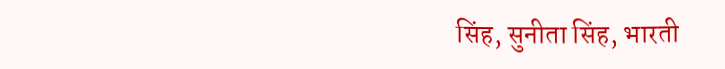सिंह, सुनीता सिंह, भारती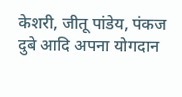केशरी, जीतू पांडेय, पंकज दुबे आदि अपना योगदान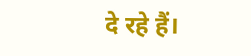दे रहे हैं।